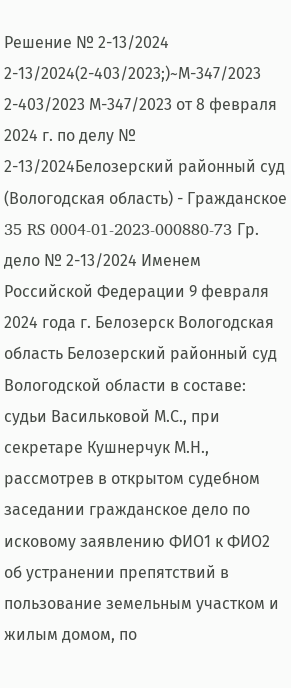Решение № 2-13/2024 2-13/2024(2-403/2023;)~М-347/2023 2-403/2023 М-347/2023 от 8 февраля 2024 г. по делу № 2-13/2024Белозерский районный суд (Вологодская область) - Гражданское 35 RS 0004-01-2023-000880-73 Гр. дело № 2-13/2024 Именем Российской Федерации 9 февраля 2024 года г. Белозерск Вологодская область Белозерский районный суд Вологодской области в составе: судьи Васильковой М.С., при секретаре Кушнерчук М.Н., рассмотрев в открытом судебном заседании гражданское дело по исковому заявлению ФИО1 к ФИО2 об устранении препятствий в пользование земельным участком и жилым домом, по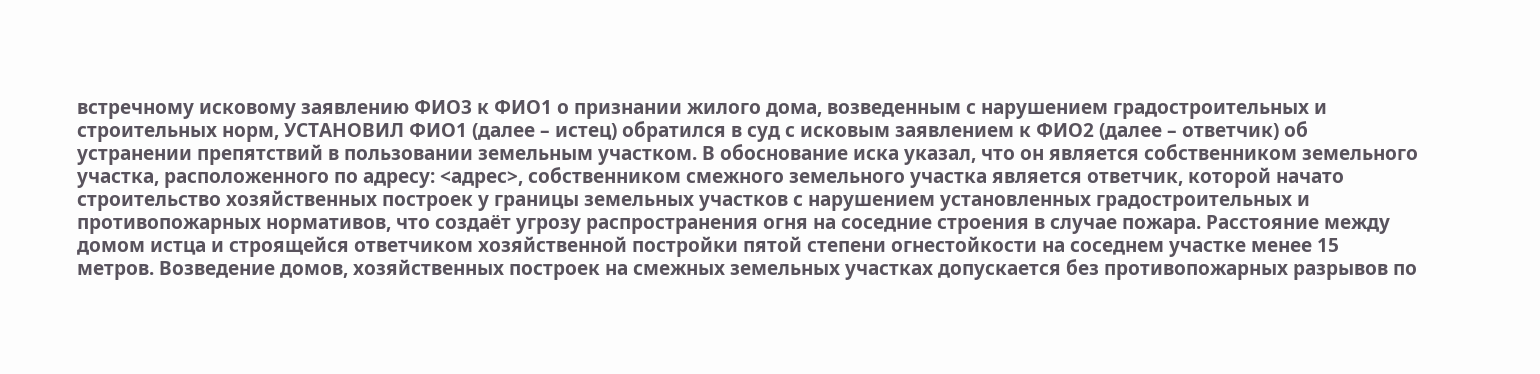встречному исковому заявлению ФИО3 к ФИО1 о признании жилого дома, возведенным с нарушением градостроительных и строительных норм, УСТАНОВИЛ ФИО1 (далее – истец) обратился в суд с исковым заявлением к ФИО2 (далее – ответчик) об устранении препятствий в пользовании земельным участком. В обоснование иска указал, что он является собственником земельного участка, расположенного по адресу: <адрес>, собственником смежного земельного участка является ответчик, которой начато строительство хозяйственных построек у границы земельных участков с нарушением установленных градостроительных и противопожарных нормативов, что создаёт угрозу распространения огня на соседние строения в случае пожара. Расстояние между домом истца и строящейся ответчиком хозяйственной постройки пятой степени огнестойкости на соседнем участке менее 15 метров. Возведение домов, хозяйственных построек на смежных земельных участках допускается без противопожарных разрывов по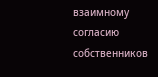взаимному согласию собственников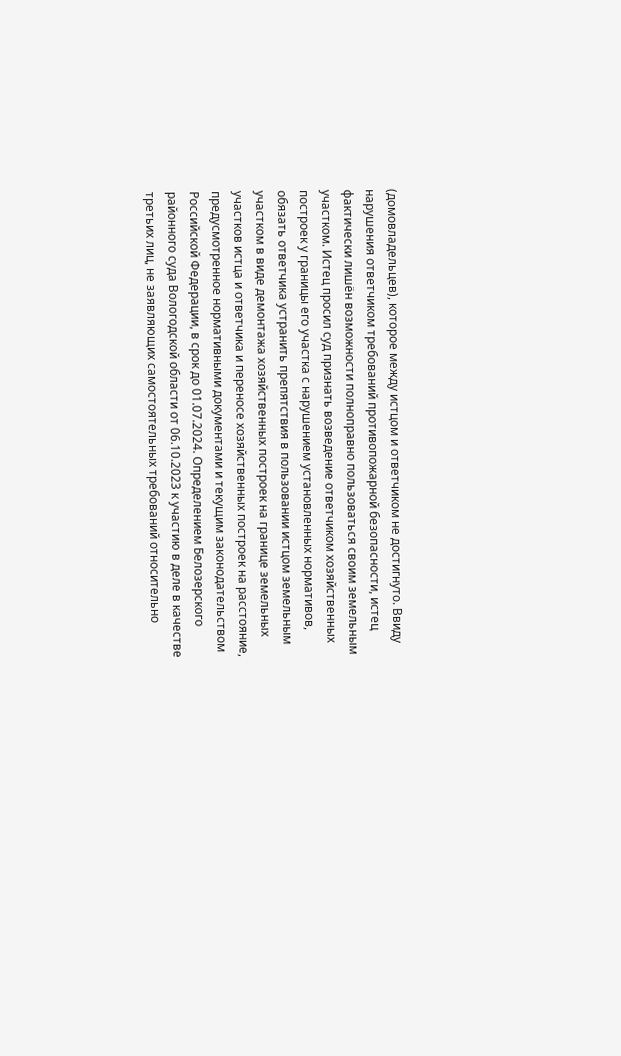(домовладельцев), которое между истцом и ответчиком не достигнуто. Ввиду нарушения ответчиком требований противопожарной безопасности, истец фактически лишён возможности полноправно пользоваться своим земельным участком. Истец просил суд признать возведение ответчиком хозяйственных построек у границы его участка с нарушением установленных нормативов, обязать ответчика устранить препятствия в пользовании истцом земельным участком в виде демонтажа хозяйственных построек на границе земельных участков истца и ответчика и переносе хозяйственных построек на расстояние, предусмотренное нормативными документами и текущим законодательством Российской Федерации, в срок до 01.07.2024. Определением Белозерского районного суда Вологодской области от 06.10.2023 к участию в деле в качестве третьих лиц, не заявляющих самостоятельных требований относительно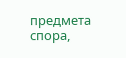предмета спора,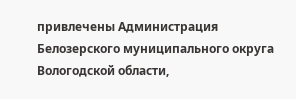привлечены Администрация Белозерского муниципального округа Вологодской области,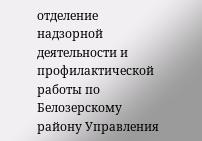отделение надзорной деятельности и профилактической работы по Белозерскому району Управления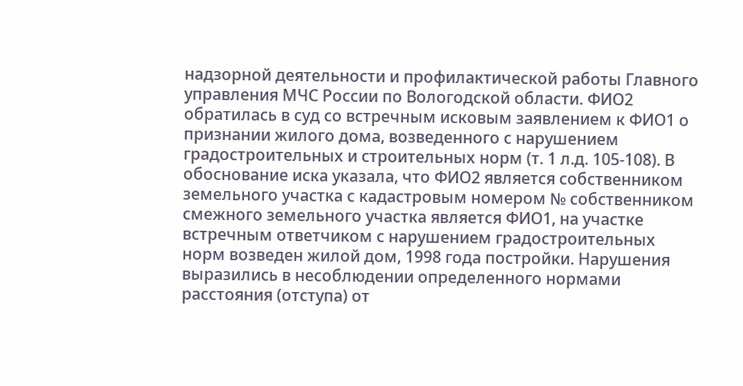надзорной деятельности и профилактической работы Главного управления МЧС России по Вологодской области. ФИО2 обратилась в суд со встречным исковым заявлением к ФИО1 о признании жилого дома, возведенного с нарушением градостроительных и строительных норм (т. 1 л.д. 105-108). В обоснование иска указала, что ФИО2 является собственником земельного участка с кадастровым номером № собственником смежного земельного участка является ФИО1, на участке встречным ответчиком с нарушением градостроительных норм возведен жилой дом, 1998 года постройки. Нарушения выразились в несоблюдении определенного нормами расстояния (отступа) от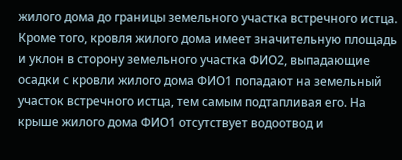жилого дома до границы земельного участка встречного истца. Кроме того, кровля жилого дома имеет значительную площадь и уклон в сторону земельного участка ФИО2, выпадающие осадки с кровли жилого дома ФИО1 попадают на земельный участок встречного истца, тем самым подтапливая его. На крыше жилого дома ФИО1 отсутствует водоотвод и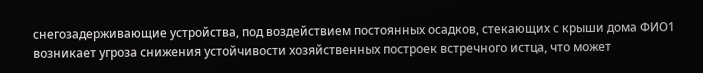снегозадерживающие устройства, под воздействием постоянных осадков, стекающих с крыши дома ФИО1 возникает угроза снижения устойчивости хозяйственных построек встречного истца, что может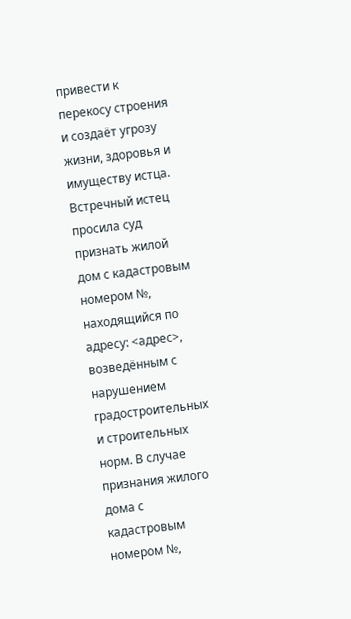привести к перекосу строения и создаёт угрозу жизни, здоровья и имуществу истца. Встречный истец просила суд признать жилой дом с кадастровым номером №, находящийся по адресу: <адрес>, возведённым с нарушением градостроительных и строительных норм. В случае признания жилого дома с кадастровым номером №,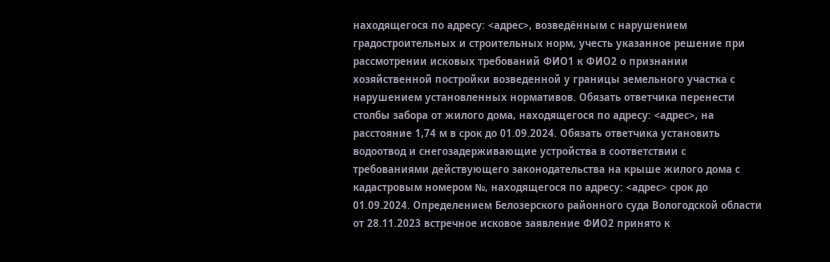находящегося по адресу: <адрес>, возведённым с нарушением градостроительных и строительных норм, учесть указанное решение при рассмотрении исковых требований ФИО1 к ФИО2 о признании хозяйственной постройки возведенной у границы земельного участка с нарушением установленных нормативов. Обязать ответчика перенести столбы забора от жилого дома, находящегося по адресу: <адрес>, на расстояние 1,74 м в срок до 01.09.2024. Обязать ответчика установить водоотвод и снегозадерживающие устройства в соответствии с требованиями действующего законодательства на крыше жилого дома с кадастровым номером №, находящегося по адресу: <адрес> срок до 01.09.2024. Определением Белозерского районного суда Вологодской области от 28.11.2023 встречное исковое заявление ФИО2 принято к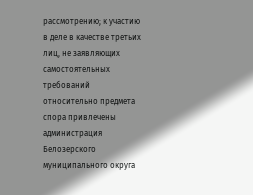рассмотрению; к участию в деле в качестве третьих лиц, не заявляющих самостоятельных требований относительно предмета спора привлечены администрация Белозерского муниципального округа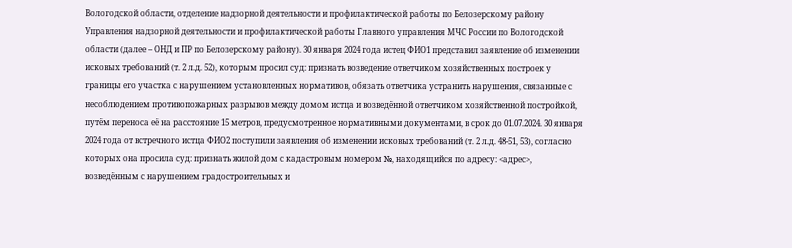Вологодской области, отделение надзорной деятельности и профилактической работы по Белозерскому району Управления надзорной деятельности и профилактической работы Главного управления МЧС России по Вологодской области (далее – ОНД и ПР по Белозерскому району). 30 января 2024 года истец ФИО1 представил заявление об изменении исковых требований (т. 2 л.д. 52), которым просил суд: признать возведение ответчиком хозяйственных построек у границы его участка с нарушением установленных нормативов, обязать ответчика устранить нарушения, связанные с несоблюдением противопожарных разрывов между домом истца и возведённой ответчиком хозяйственной постройкой, путём переноса её на расстояние 15 метров, предусмотренное нормативными документами, в срок до 01.07.2024. 30 января 2024 года от встречного истца ФИО2 поступили заявления об изменении исковых требований (т. 2 л.д. 48-51, 53), согласно которых она просила суд: признать жилой дом с кадастровым номером №, находящийся по адресу: <адрес>, возведённым с нарушением градостроительных и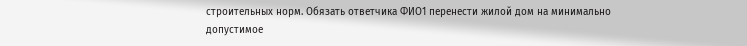строительных норм. Обязать ответчика ФИО1 перенести жилой дом на минимально допустимое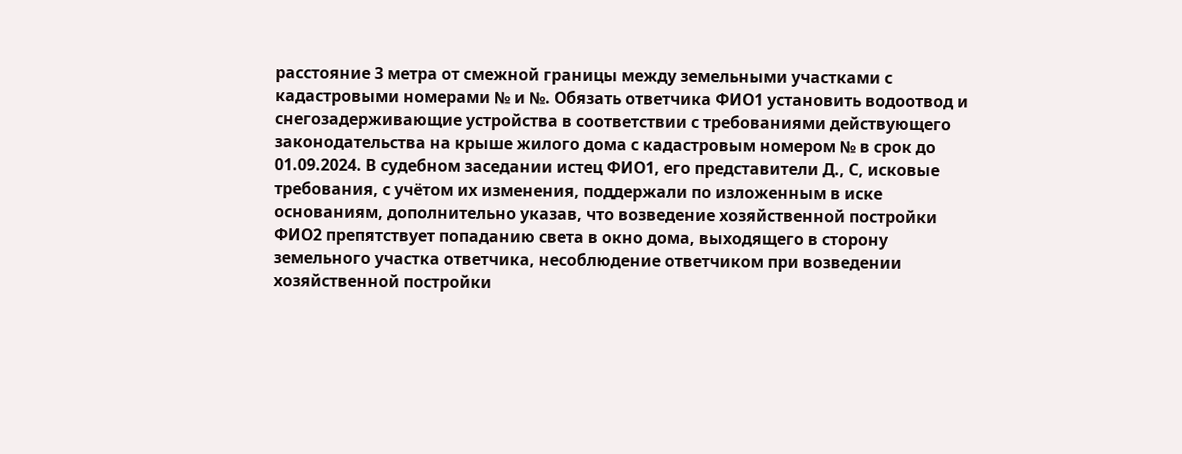расстояние 3 метра от смежной границы между земельными участками с кадастровыми номерами № и №. Обязать ответчика ФИО1 установить водоотвод и снегозадерживающие устройства в соответствии с требованиями действующего законодательства на крыше жилого дома с кадастровым номером № в срок до 01.09.2024. В судебном заседании истец ФИО1, его представители Д., С, исковые требования, с учётом их изменения, поддержали по изложенным в иске основаниям, дополнительно указав, что возведение хозяйственной постройки ФИО2 препятствует попаданию света в окно дома, выходящего в сторону земельного участка ответчика, несоблюдение ответчиком при возведении хозяйственной постройки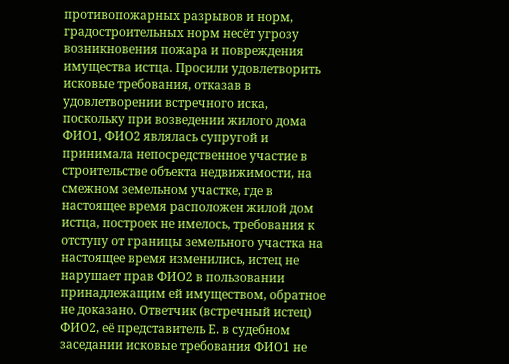противопожарных разрывов и норм, градостроительных норм несёт угрозу возникновения пожара и повреждения имущества истца. Просили удовлетворить исковые требования, отказав в удовлетворении встречного иска, поскольку при возведении жилого дома ФИО1, ФИО2 являлась супругой и принимала непосредственное участие в строительстве объекта недвижимости, на смежном земельном участке, где в настоящее время расположен жилой дом истца, построек не имелось, требования к отступу от границы земельного участка на настоящее время изменились, истец не нарушает прав ФИО2 в пользовании принадлежащим ей имуществом, обратное не доказано. Ответчик (встречный истец) ФИО2, её представитель Е. в судебном заседании исковые требования ФИО1 не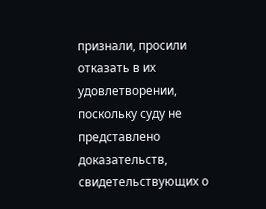признали, просили отказать в их удовлетворении, поскольку суду не представлено доказательств, свидетельствующих о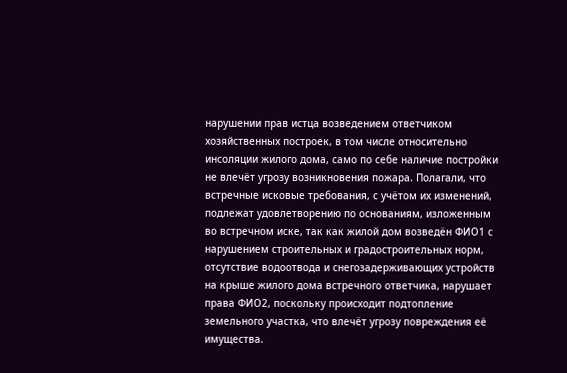нарушении прав истца возведением ответчиком хозяйственных построек, в том числе относительно инсоляции жилого дома, само по себе наличие постройки не влечёт угрозу возникновения пожара. Полагали, что встречные исковые требования, с учётом их изменений, подлежат удовлетворению по основаниям, изложенным во встречном иске, так как жилой дом возведён ФИО1 с нарушением строительных и градостроительных норм, отсутствие водоотвода и снегозадерживающих устройств на крыше жилого дома встречного ответчика, нарушает права ФИО2, поскольку происходит подтопление земельного участка, что влечёт угрозу повреждения её имущества.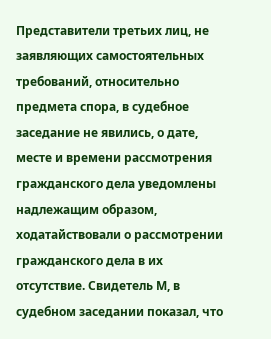Представители третьих лиц, не заявляющих самостоятельных требований, относительно предмета спора, в судебное заседание не явились, о дате, месте и времени рассмотрения гражданского дела уведомлены надлежащим образом, ходатайствовали о рассмотрении гражданского дела в их отсутствие. Свидетель М, в судебном заседании показал, что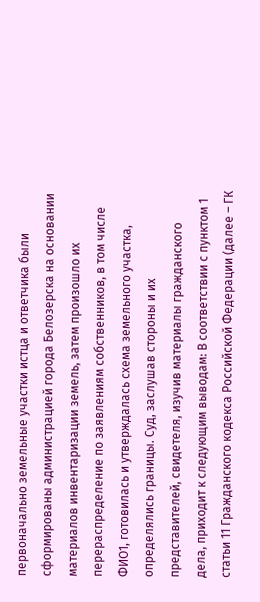первоначально земельные участки истца и ответчика были сформированы администрацией города Белозерска на основании материалов инвентаризации земель, затем произошло их перераспределение по заявлениям собственников, в том числе ФИО1, готовилась и утверждалась схема земельного участка, определялись границы. Суд, заслушав стороны и их представителей, свидетеля, изучив материалы гражданского дела, приходит к следующим выводам: В соответствии с пунктом 1 статьи 11 Гражданского кодекса Российской Федерации (далее – ГК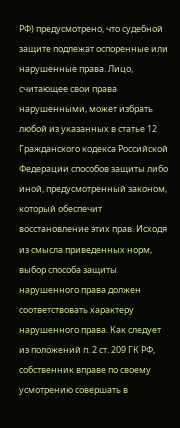РФ) предусмотрено, что судебной защите подлежат оспоренные или нарушенные права. Лицо, считающее свои права нарушенными, может избрать любой из указанных в статье 12 Гражданского кодекса Российской Федерации способов защиты либо иной, предусмотренный законом, который обеспечит восстановление этих прав. Исходя из смысла приведенных норм, выбор способа защиты нарушенного права должен соответствовать характеру нарушенного права. Как следует из положений п. 2 ст. 209 ГК РФ, собственник вправе по своему усмотрению совершать в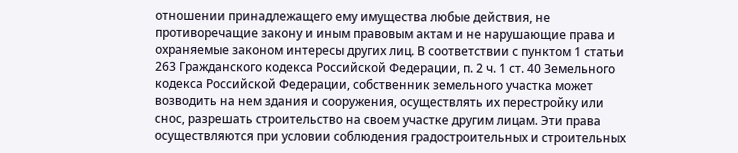отношении принадлежащего ему имущества любые действия, не противоречащие закону и иным правовым актам и не нарушающие права и охраняемые законом интересы других лиц. В соответствии с пунктом 1 статьи 263 Гражданского кодекса Российской Федерации, п. 2 ч. 1 ст. 40 Земельного кодекса Российской Федерации, собственник земельного участка может возводить на нем здания и сооружения, осуществлять их перестройку или снос, разрешать строительство на своем участке другим лицам. Эти права осуществляются при условии соблюдения градостроительных и строительных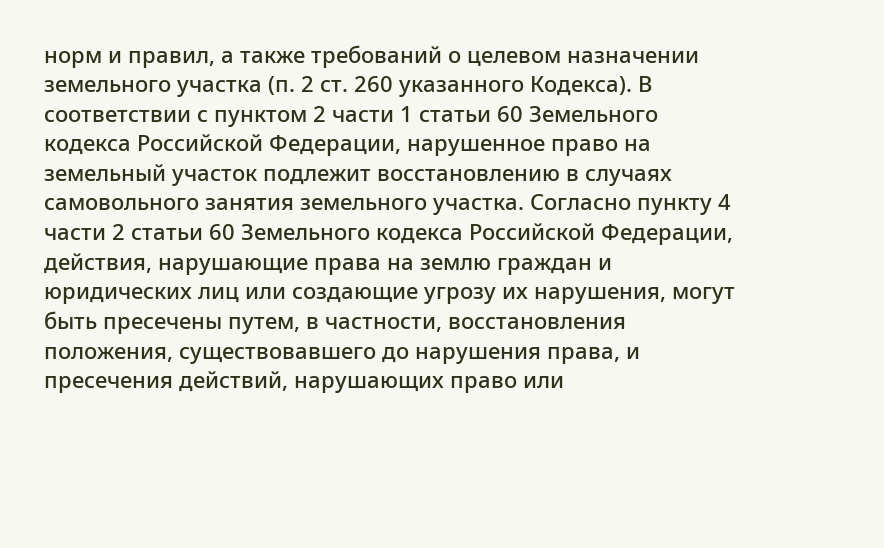норм и правил, а также требований о целевом назначении земельного участка (п. 2 ст. 260 указанного Кодекса). В соответствии с пунктом 2 части 1 статьи 60 Земельного кодекса Российской Федерации, нарушенное право на земельный участок подлежит восстановлению в случаях самовольного занятия земельного участка. Согласно пункту 4 части 2 статьи 60 Земельного кодекса Российской Федерации, действия, нарушающие права на землю граждан и юридических лиц или создающие угрозу их нарушения, могут быть пресечены путем, в частности, восстановления положения, существовавшего до нарушения права, и пресечения действий, нарушающих право или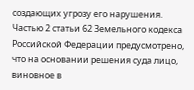создающих угрозу его нарушения. Частью 2 статьи 62 Земельного кодекса Российской Федерации предусмотрено, что на основании решения суда лицо, виновное в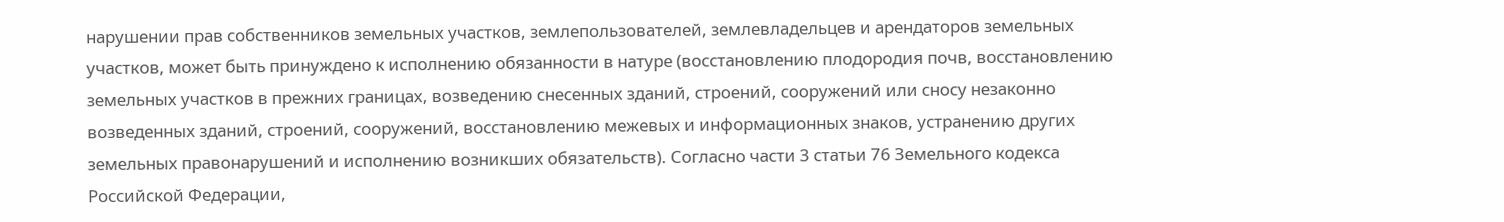нарушении прав собственников земельных участков, землепользователей, землевладельцев и арендаторов земельных участков, может быть принуждено к исполнению обязанности в натуре (восстановлению плодородия почв, восстановлению земельных участков в прежних границах, возведению снесенных зданий, строений, сооружений или сносу незаконно возведенных зданий, строений, сооружений, восстановлению межевых и информационных знаков, устранению других земельных правонарушений и исполнению возникших обязательств). Согласно части 3 статьи 76 Земельного кодекса Российской Федерации,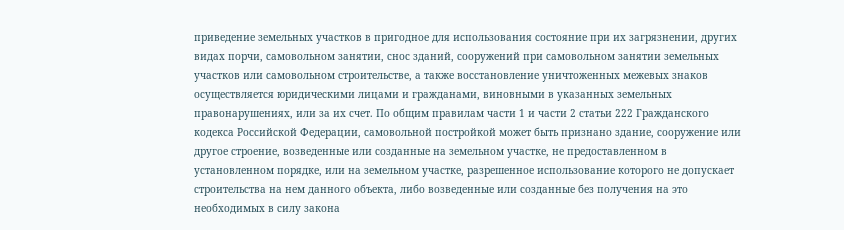приведение земельных участков в пригодное для использования состояние при их загрязнении, других видах порчи, самовольном занятии, снос зданий, сооружений при самовольном занятии земельных участков или самовольном строительстве, а также восстановление уничтоженных межевых знаков осуществляется юридическими лицами и гражданами, виновными в указанных земельных правонарушениях, или за их счет. По общим правилам части 1 и части 2 статьи 222 Гражданского кодекса Российской Федерации, самовольной постройкой может быть признано здание, сооружение или другое строение, возведенные или созданные на земельном участке, не предоставленном в установленном порядке, или на земельном участке, разрешенное использование которого не допускает строительства на нем данного объекта, либо возведенные или созданные без получения на это необходимых в силу закона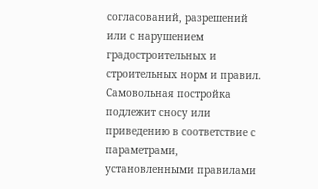согласований, разрешений или с нарушением градостроительных и строительных норм и правил. Самовольная постройка подлежит сносу или приведению в соответствие с параметрами, установленными правилами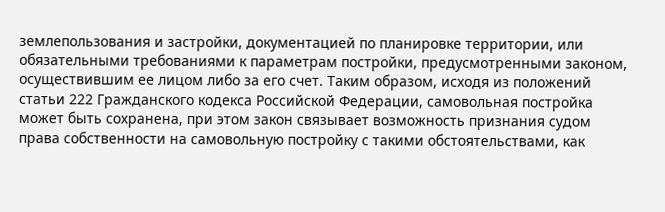землепользования и застройки, документацией по планировке территории, или обязательными требованиями к параметрам постройки, предусмотренными законом, осуществившим ее лицом либо за его счет. Таким образом, исходя из положений статьи 222 Гражданского кодекса Российской Федерации, самовольная постройка может быть сохранена, при этом закон связывает возможность признания судом права собственности на самовольную постройку с такими обстоятельствами, как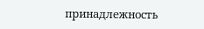принадлежность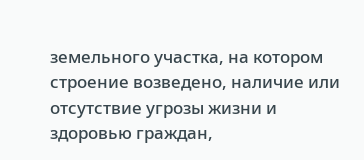земельного участка, на котором строение возведено, наличие или отсутствие угрозы жизни и здоровью граждан,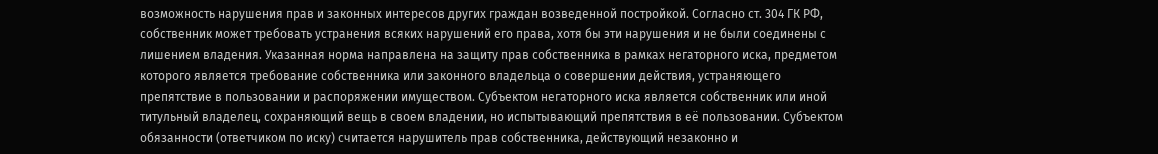возможность нарушения прав и законных интересов других граждан возведенной постройкой. Согласно ст. 304 ГК РФ, собственник может требовать устранения всяких нарушений его права, хотя бы эти нарушения и не были соединены с лишением владения. Указанная норма направлена на защиту прав собственника в рамках негаторного иска, предметом которого является требование собственника или законного владельца о совершении действия, устраняющего препятствие в пользовании и распоряжении имуществом. Субъектом негаторного иска является собственник или иной титульный владелец, сохраняющий вещь в своем владении, но испытывающий препятствия в её пользовании. Субъектом обязанности (ответчиком по иску) считается нарушитель прав собственника, действующий незаконно и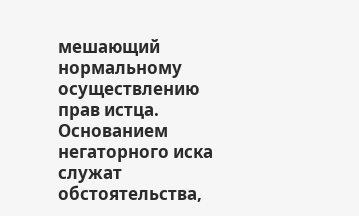мешающий нормальному осуществлению прав истца. Основанием негаторного иска служат обстоятельства,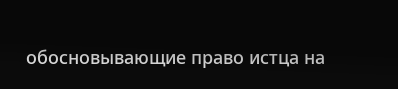обосновывающие право истца на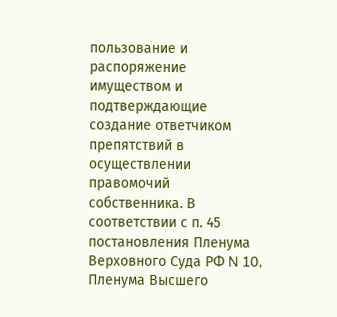пользование и распоряжение имуществом и подтверждающие создание ответчиком препятствий в осуществлении правомочий собственника. В соответствии с п. 45 постановления Пленума Верховного Суда РФ N 10, Пленума Высшего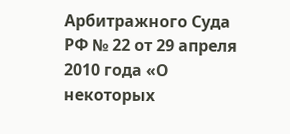Арбитражного Суда РФ № 22 от 29 апреля 2010 года «О некоторых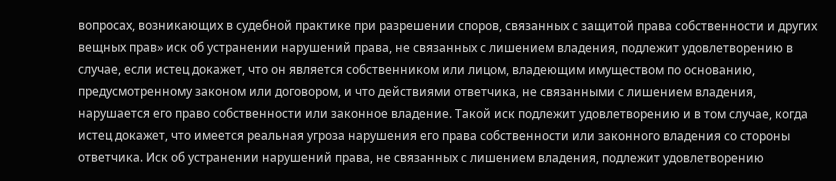вопросах, возникающих в судебной практике при разрешении споров, связанных с защитой права собственности и других вещных прав» иск об устранении нарушений права, не связанных с лишением владения, подлежит удовлетворению в случае, если истец докажет, что он является собственником или лицом, владеющим имуществом по основанию, предусмотренному законом или договором, и что действиями ответчика, не связанными с лишением владения, нарушается его право собственности или законное владение. Такой иск подлежит удовлетворению и в том случае, когда истец докажет, что имеется реальная угроза нарушения его права собственности или законного владения со стороны ответчика. Иск об устранении нарушений права, не связанных с лишением владения, подлежит удовлетворению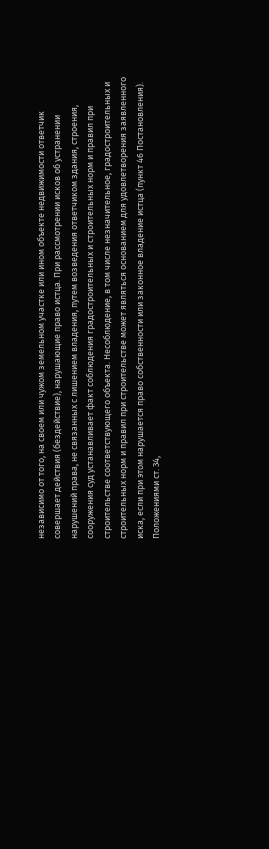независимо от того, на своем или чужом земельном участке или ином объекте недвижимости ответчик совершает действия (бездействие), нарушающие право истца. При рассмотрении исков об устранении нарушений права, не связанных с лишением владения, путем возведения ответчиком здания, строения, сооружения суд устанавливает факт соблюдения градостроительных и строительных норм и правил при строительстве соответствующего объекта. Несоблюдение, в том числе незначительное, градостроительных и строительных норм и правил при строительстве может являться основанием для удовлетворения заявленного иска, если при этом нарушается право собственности или законное владение истца (пункт 46 Постановления). Положениями ст. 34,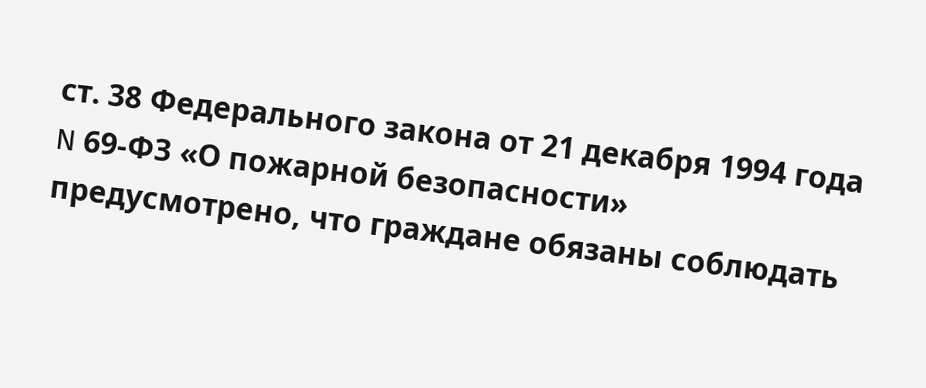ст. 38 Федерального закона от 21 декабря 1994 года N 69-ФЗ «О пожарной безопасности» предусмотрено, что граждане обязаны соблюдать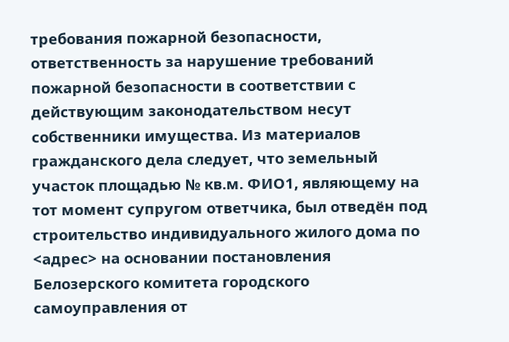требования пожарной безопасности, ответственность за нарушение требований пожарной безопасности в соответствии с действующим законодательством несут собственники имущества. Из материалов гражданского дела следует, что земельный участок площадью № кв.м. ФИО1, являющему на тот момент супругом ответчика, был отведён под строительство индивидуального жилого дома по <адрес> на основании постановления Белозерского комитета городского самоуправления от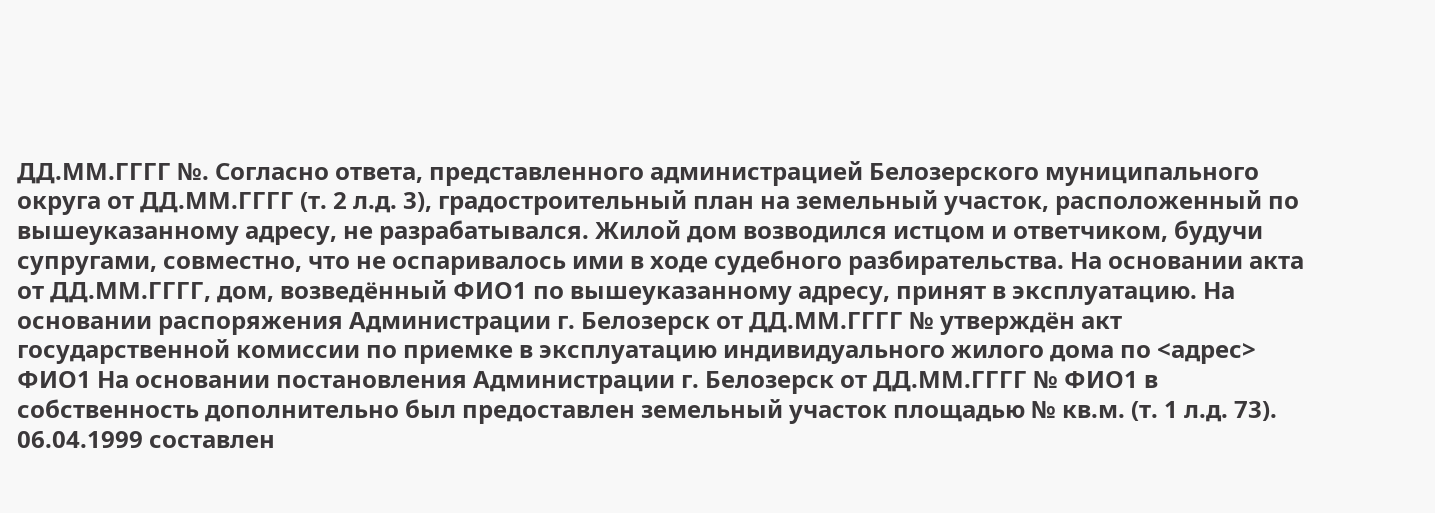ДД.ММ.ГГГГ №. Согласно ответа, представленного администрацией Белозерского муниципального округа от ДД.ММ.ГГГГ (т. 2 л.д. 3), градостроительный план на земельный участок, расположенный по вышеуказанному адресу, не разрабатывался. Жилой дом возводился истцом и ответчиком, будучи супругами, совместно, что не оспаривалось ими в ходе судебного разбирательства. На основании акта от ДД.ММ.ГГГГ, дом, возведённый ФИО1 по вышеуказанному адресу, принят в эксплуатацию. На основании распоряжения Администрации г. Белозерск от ДД.ММ.ГГГГ № утверждён акт государственной комиссии по приемке в эксплуатацию индивидуального жилого дома по <адрес> ФИО1 На основании постановления Администрации г. Белозерск от ДД.ММ.ГГГГ № ФИО1 в собственность дополнительно был предоставлен земельный участок площадью № кв.м. (т. 1 л.д. 73). 06.04.1999 составлен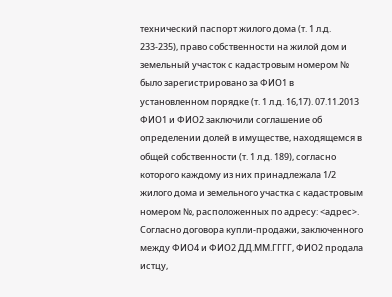технический паспорт жилого дома (т. 1 л.д. 233-235), право собственности на жилой дом и земельный участок с кадастровым номером № было зарегистрировано за ФИО1 в установленном порядке (т. 1 л.д. 16,17). 07.11.2013 ФИО1 и ФИО2 заключили соглашение об определении долей в имуществе, находящемся в общей собственности (т. 1 л.д. 189), согласно которого каждому из них принадлежала 1/2 жилого дома и земельного участка с кадастровым номером №, расположенных по адресу: <адрес>. Согласно договора купли-продажи, заключенного между ФИО4 и ФИО2 ДД.ММ.ГГГГ, ФИО2 продала истцу,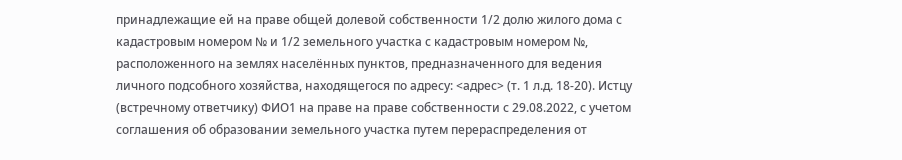принадлежащие ей на праве общей долевой собственности 1/2 долю жилого дома с кадастровым номером № и 1/2 земельного участка с кадастровым номером №, расположенного на землях населённых пунктов, предназначенного для ведения личного подсобного хозяйства, находящегося по адресу: <адрес> (т. 1 л.д. 18-20). Истцу (встречному ответчику) ФИО1 на праве на праве собственности с 29.08.2022, с учетом соглашения об образовании земельного участка путем перераспределения от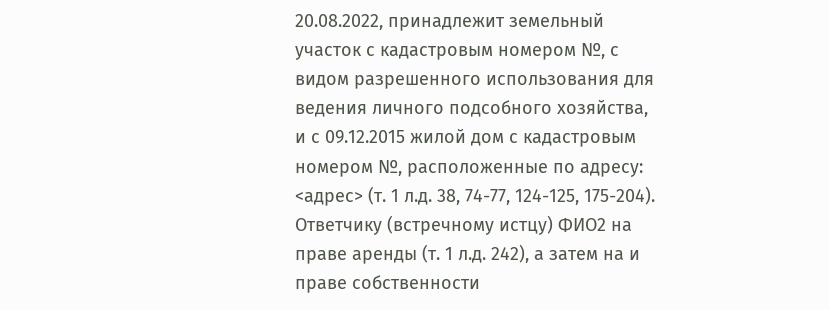20.08.2022, принадлежит земельный участок с кадастровым номером №, с видом разрешенного использования для ведения личного подсобного хозяйства, и с 09.12.2015 жилой дом с кадастровым номером №, расположенные по адресу: <адрес> (т. 1 л.д. 38, 74-77, 124-125, 175-204). Ответчику (встречному истцу) ФИО2 на праве аренды (т. 1 л.д. 242), а затем на и праве собственности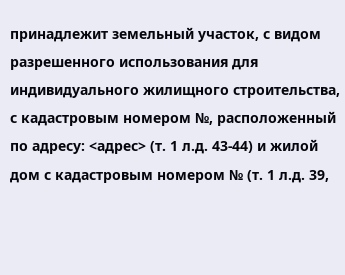принадлежит земельный участок, с видом разрешенного использования для индивидуального жилищного строительства, с кадастровым номером №, расположенный по адресу: <адрес> (т. 1 л.д. 43-44) и жилой дом с кадастровым номером № (т. 1 л.д. 39,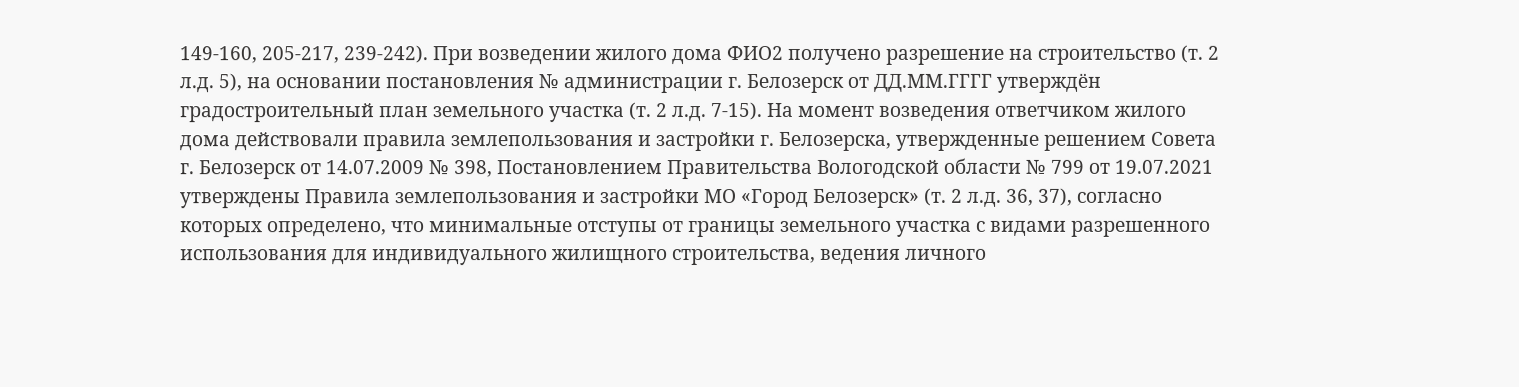149-160, 205-217, 239-242). При возведении жилого дома ФИО2 получено разрешение на строительство (т. 2 л.д. 5), на основании постановления № администрации г. Белозерск от ДД.ММ.ГГГГ утверждён градостроительный план земельного участка (т. 2 л.д. 7-15). На момент возведения ответчиком жилого дома действовали правила землепользования и застройки г. Белозерска, утвержденные решением Совета г. Белозерск от 14.07.2009 № 398, Постановлением Правительства Вологодской области № 799 от 19.07.2021 утверждены Правила землепользования и застройки МО «Город Белозерск» (т. 2 л.д. 36, 37), согласно которых определено, что минимальные отступы от границы земельного участка с видами разрешенного использования для индивидуального жилищного строительства, ведения личного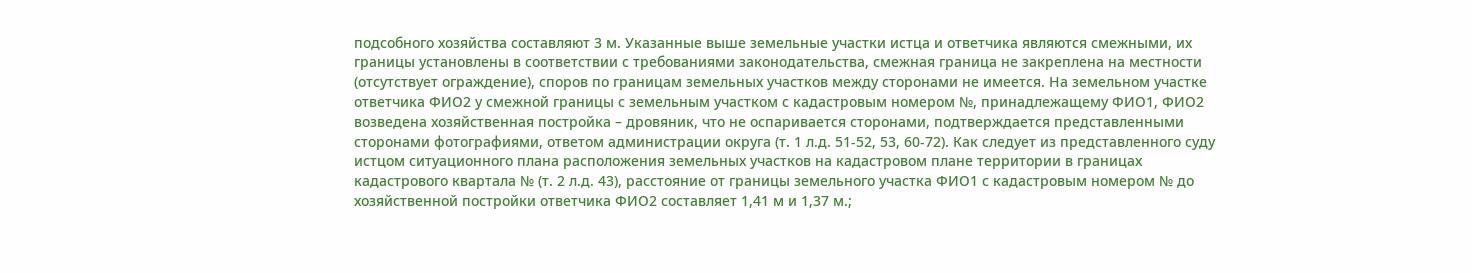подсобного хозяйства составляют 3 м. Указанные выше земельные участки истца и ответчика являются смежными, их границы установлены в соответствии с требованиями законодательства, смежная граница не закреплена на местности (отсутствует ограждение), споров по границам земельных участков между сторонами не имеется. На земельном участке ответчика ФИО2 у смежной границы с земельным участком с кадастровым номером №, принадлежащему ФИО1, ФИО2 возведена хозяйственная постройка – дровяник, что не оспаривается сторонами, подтверждается представленными сторонами фотографиями, ответом администрации округа (т. 1 л.д. 51-52, 53, 60-72). Как следует из представленного суду истцом ситуационного плана расположения земельных участков на кадастровом плане территории в границах кадастрового квартала № (т. 2 л.д. 43), расстояние от границы земельного участка ФИО1 с кадастровым номером № до хозяйственной постройки ответчика ФИО2 составляет 1,41 м и 1,37 м.;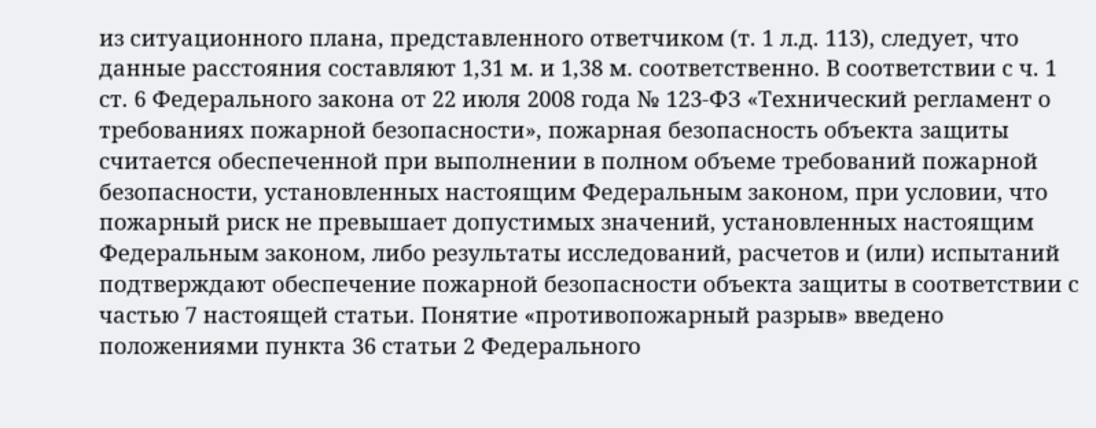из ситуационного плана, представленного ответчиком (т. 1 л.д. 113), следует, что данные расстояния составляют 1,31 м. и 1,38 м. соответственно. В соответствии с ч. 1 ст. 6 Федерального закона от 22 июля 2008 года № 123-ФЗ «Технический регламент о требованиях пожарной безопасности», пожарная безопасность объекта защиты считается обеспеченной при выполнении в полном объеме требований пожарной безопасности, установленных настоящим Федеральным законом, при условии, что пожарный риск не превышает допустимых значений, установленных настоящим Федеральным законом, либо результаты исследований, расчетов и (или) испытаний подтверждают обеспечение пожарной безопасности объекта защиты в соответствии с частью 7 настоящей статьи. Понятие «противопожарный разрыв» введено положениями пункта 36 статьи 2 Федерального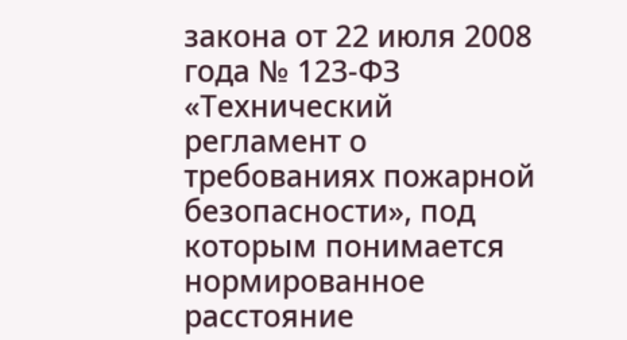закона от 22 июля 2008 года № 123-ФЗ «Технический регламент о требованиях пожарной безопасности», под которым понимается нормированное расстояние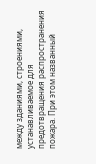между зданиями, строениями, устанавливаемое для предотвращения распространения пожара. При этом названный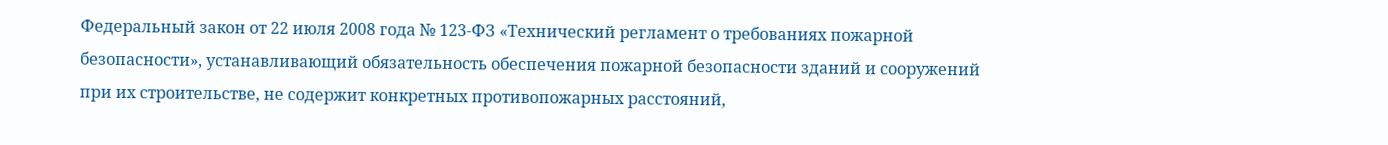Федеральный закон от 22 июля 2008 года № 123-ФЗ «Технический регламент о требованиях пожарной безопасности», устанавливающий обязательность обеспечения пожарной безопасности зданий и сооружений при их строительстве, не содержит конкретных противопожарных расстояний,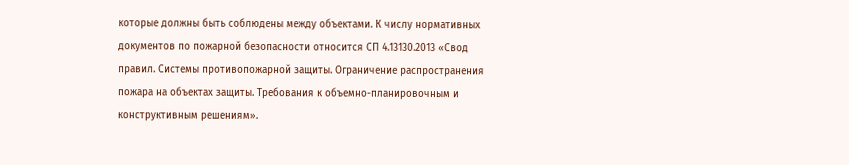которые должны быть соблюдены между объектами. К числу нормативных документов по пожарной безопасности относится СП 4.13130.2013 «Свод правил. Системы противопожарной защиты. Ограничение распространения пожара на объектах защиты. Требования к объемно-планировочным и конструктивным решениям».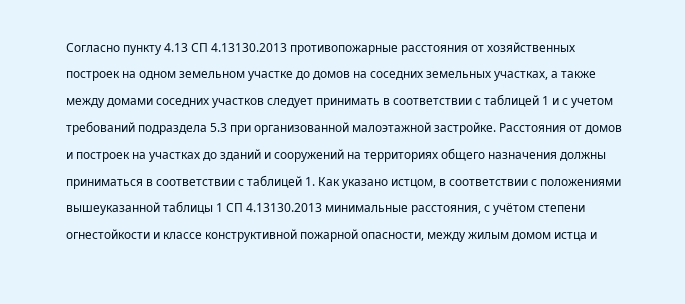Согласно пункту 4.13 СП 4.13130.2013 противопожарные расстояния от хозяйственных построек на одном земельном участке до домов на соседних земельных участках, а также между домами соседних участков следует принимать в соответствии с таблицей 1 и с учетом требований подраздела 5.3 при организованной малоэтажной застройке. Расстояния от домов и построек на участках до зданий и сооружений на территориях общего назначения должны приниматься в соответствии с таблицей 1. Как указано истцом, в соответствии с положениями вышеуказанной таблицы 1 СП 4.13130.2013 минимальные расстояния, с учётом степени огнестойкости и классе конструктивной пожарной опасности, между жилым домом истца и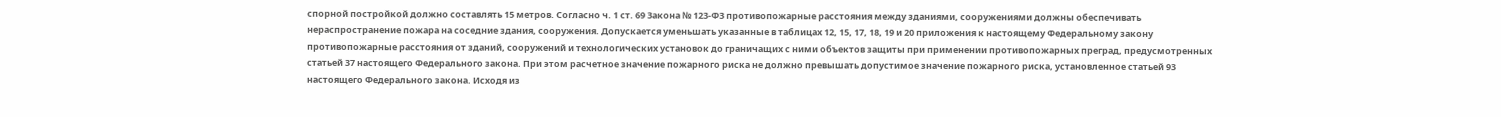спорной постройкой должно составлять 15 метров. Согласно ч. 1 ст. 69 Закона № 123-ФЗ противопожарные расстояния между зданиями, сооружениями должны обеспечивать нераспространение пожара на соседние здания, сооружения. Допускается уменьшать указанные в таблицах 12, 15, 17, 18, 19 и 20 приложения к настоящему Федеральному закону противопожарные расстояния от зданий, сооружений и технологических установок до граничащих с ними объектов защиты при применении противопожарных преград, предусмотренных статьей 37 настоящего Федерального закона. При этом расчетное значение пожарного риска не должно превышать допустимое значение пожарного риска, установленное статьей 93 настоящего Федерального закона. Исходя из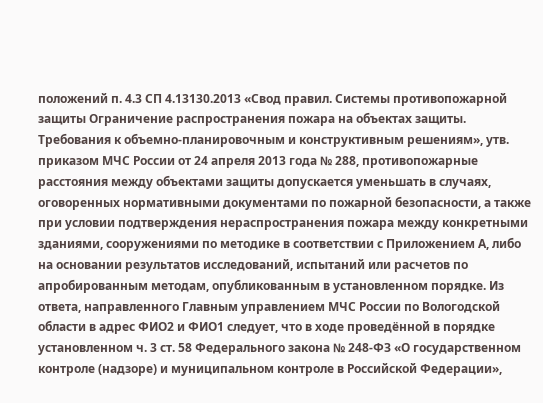положений п. 4.3 СП 4.13130.2013 «Свод правил. Системы противопожарной защиты Ограничение распространения пожара на объектах защиты. Требования к объемно-планировочным и конструктивным решениям», утв. приказом МЧС России от 24 апреля 2013 года № 288, противопожарные расстояния между объектами защиты допускается уменьшать в случаях, оговоренных нормативными документами по пожарной безопасности, а также при условии подтверждения нераспространения пожара между конкретными зданиями, сооружениями по методике в соответствии с Приложением А, либо на основании результатов исследований, испытаний или расчетов по апробированным методам, опубликованным в установленном порядке. Из ответа, направленного Главным управлением МЧС России по Вологодской области в адрес ФИО2 и ФИО1 следует, что в ходе проведённой в порядке установленном ч. 3 ст. 58 Федерального закона № 248-ФЗ «О государственном контроле (надзоре) и муниципальном контроле в Российской Федерации»,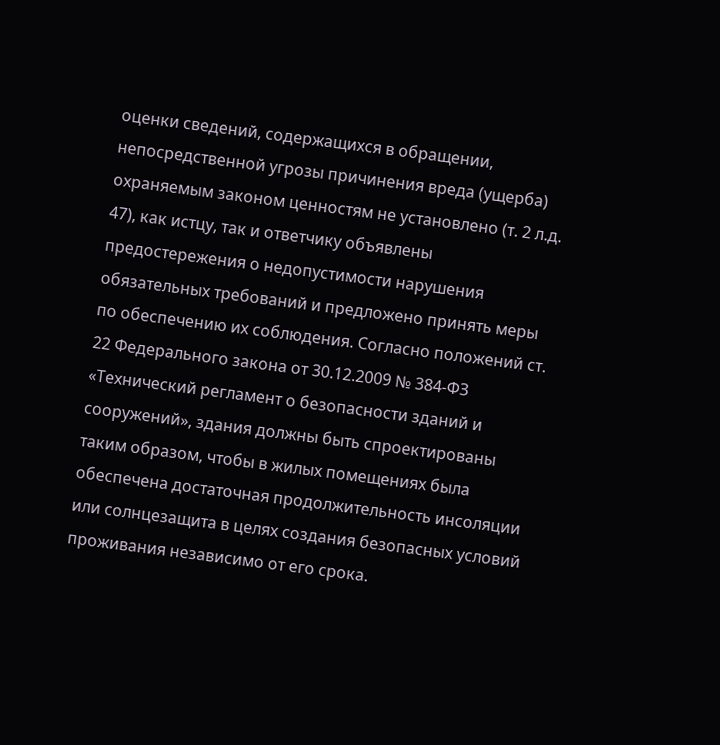оценки сведений, содержащихся в обращении, непосредственной угрозы причинения вреда (ущерба) охраняемым законом ценностям не установлено (т. 2 л.д. 47), как истцу, так и ответчику объявлены предостережения о недопустимости нарушения обязательных требований и предложено принять меры по обеспечению их соблюдения. Согласно положений ст. 22 Федерального закона от 30.12.2009 № 384-ФЗ «Технический регламент о безопасности зданий и сооружений», здания должны быть спроектированы таким образом, чтобы в жилых помещениях была обеспечена достаточная продолжительность инсоляции или солнцезащита в целях создания безопасных условий проживания независимо от его срока.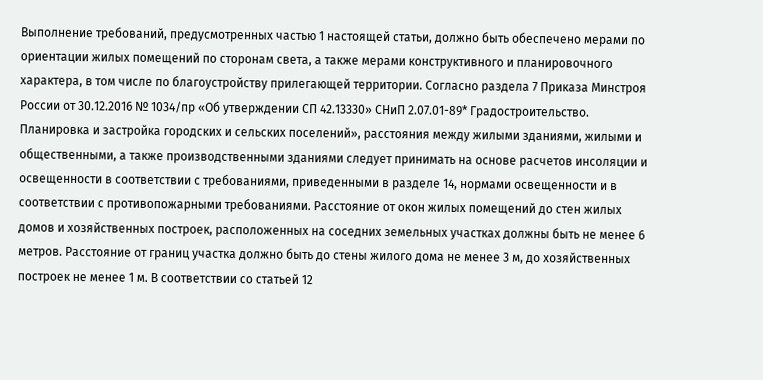Выполнение требований, предусмотренных частью 1 настоящей статьи, должно быть обеспечено мерами по ориентации жилых помещений по сторонам света, а также мерами конструктивного и планировочного характера, в том числе по благоустройству прилегающей территории. Согласно раздела 7 Приказа Минстроя России от 30.12.2016 № 1034/пр «Об утверждении СП 42.13330» СНиП 2.07.01-89* Градостроительство. Планировка и застройка городских и сельских поселений», расстояния между жилыми зданиями, жилыми и общественными, а также производственными зданиями следует принимать на основе расчетов инсоляции и освещенности в соответствии с требованиями, приведенными в разделе 14, нормами освещенности и в соответствии с противопожарными требованиями. Расстояние от окон жилых помещений до стен жилых домов и хозяйственных построек, расположенных на соседних земельных участках должны быть не менее 6 метров. Расстояние от границ участка должно быть до стены жилого дома не менее 3 м, до хозяйственных построек не менее 1 м. В соответствии со статьей 12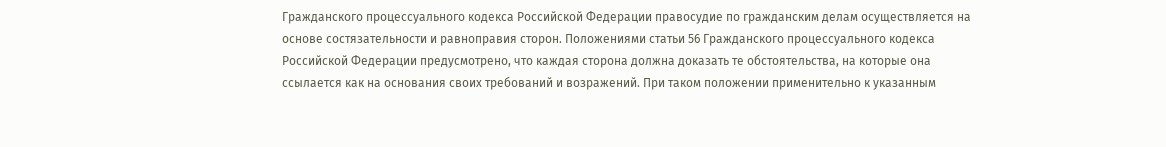Гражданского процессуального кодекса Российской Федерации правосудие по гражданским делам осуществляется на основе состязательности и равноправия сторон. Положениями статьи 56 Гражданского процессуального кодекса Российской Федерации предусмотрено, что каждая сторона должна доказать те обстоятельства, на которые она ссылается как на основания своих требований и возражений. При таком положении применительно к указанным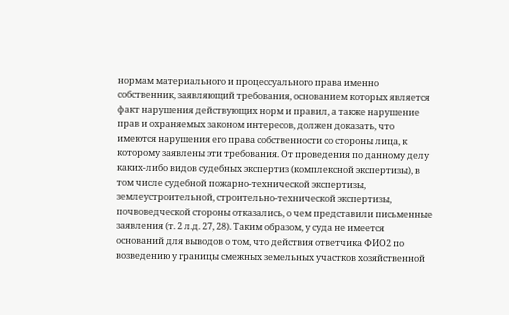нормам материального и процессуального права именно собственник, заявляющий требования, основанием которых является факт нарушения действующих норм и правил, а также нарушение прав и охраняемых законом интересов, должен доказать, что имеются нарушения его права собственности со стороны лица, к которому заявлены эти требования. От проведения по данному делу каких-либо видов судебных экспертиз (комплексной экспертизы), в том числе судебной пожарно-технической экспертизы, землеустроительной, строительно-технической экспертизы, почвоведческой стороны отказались, о чем представили письменные заявления (т. 2 л.д. 27, 28). Таким образом, у суда не имеется оснований для выводов о том, что действия ответчика ФИО2 по возведению у границы смежных земельных участков хозяйственной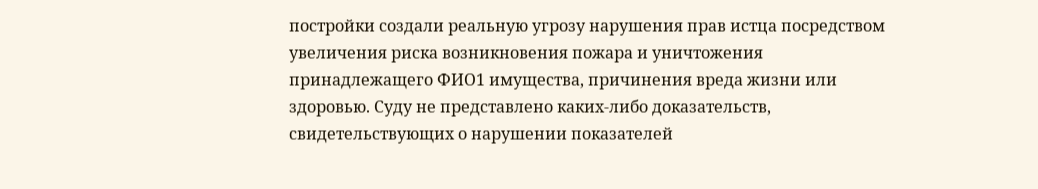постройки создали реальную угрозу нарушения прав истца посредством увеличения риска возникновения пожара и уничтожения принадлежащего ФИО1 имущества, причинения вреда жизни или здоровью. Суду не представлено каких-либо доказательств, свидетельствующих о нарушении показателей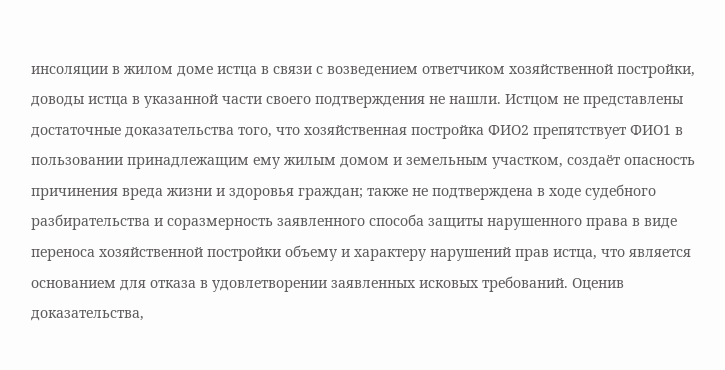инсоляции в жилом доме истца в связи с возведением ответчиком хозяйственной постройки, доводы истца в указанной части своего подтверждения не нашли. Истцом не представлены достаточные доказательства того, что хозяйственная постройка ФИО2 препятствует ФИО1 в пользовании принадлежащим ему жилым домом и земельным участком, создаёт опасность причинения вреда жизни и здоровья граждан; также не подтверждена в ходе судебного разбирательства и соразмерность заявленного способа защиты нарушенного права в виде переноса хозяйственной постройки объему и характеру нарушений прав истца, что является основанием для отказа в удовлетворении заявленных исковых требований. Оценив доказательства,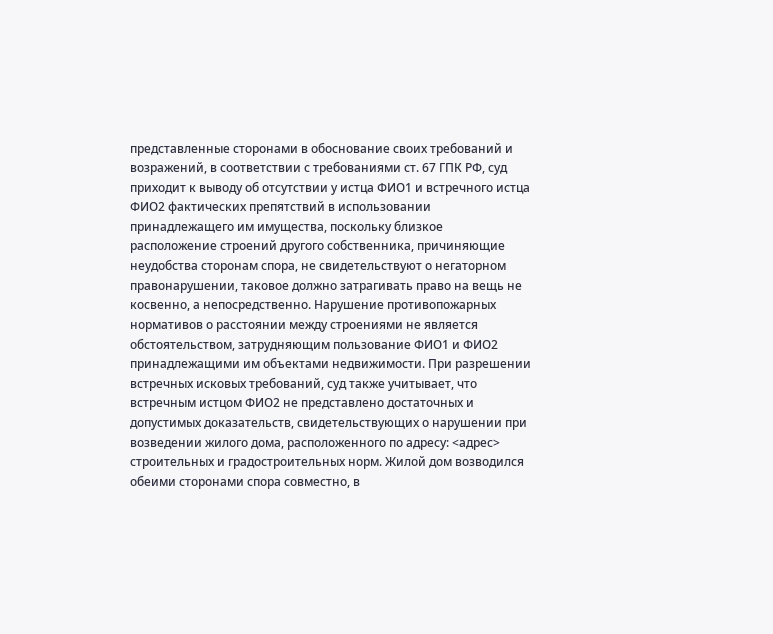представленные сторонами в обоснование своих требований и возражений, в соответствии с требованиями ст. 67 ГПК РФ, суд приходит к выводу об отсутствии у истца ФИО1 и встречного истца ФИО2 фактических препятствий в использовании принадлежащего им имущества, поскольку близкое расположение строений другого собственника, причиняющие неудобства сторонам спора, не свидетельствуют о негаторном правонарушении, таковое должно затрагивать право на вещь не косвенно, а непосредственно. Нарушение противопожарных нормативов о расстоянии между строениями не является обстоятельством, затрудняющим пользование ФИО1 и ФИО2 принадлежащими им объектами недвижимости. При разрешении встречных исковых требований, суд также учитывает, что встречным истцом ФИО2 не представлено достаточных и допустимых доказательств, свидетельствующих о нарушении при возведении жилого дома, расположенного по адресу: <адрес> строительных и градостроительных норм. Жилой дом возводился обеими сторонами спора совместно, в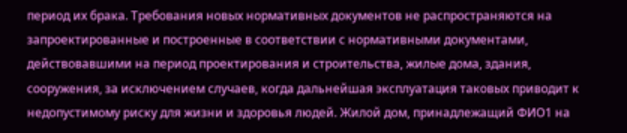период их брака. Требования новых нормативных документов не распространяются на запроектированные и построенные в соответствии с нормативными документами, действовавшими на период проектирования и строительства, жилые дома, здания, сооружения, за исключением случаев, когда дальнейшая эксплуатация таковых приводит к недопустимому риску для жизни и здоровья людей. Жилой дом, принадлежащий ФИО1 на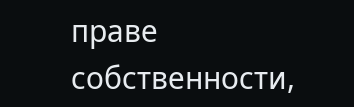праве собственности,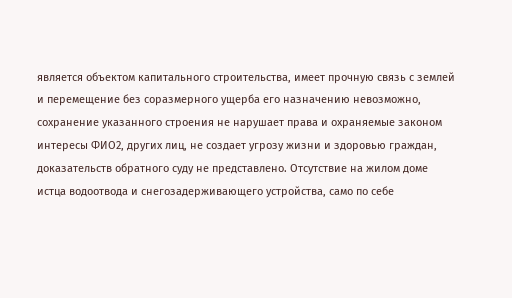является объектом капитального строительства, имеет прочную связь с землей и перемещение без соразмерного ущерба его назначению невозможно, сохранение указанного строения не нарушает права и охраняемые законом интересы ФИО2, других лиц, не создает угрозу жизни и здоровью граждан, доказательств обратного суду не представлено. Отсутствие на жилом доме истца водоотвода и снегозадерживающего устройства, само по себе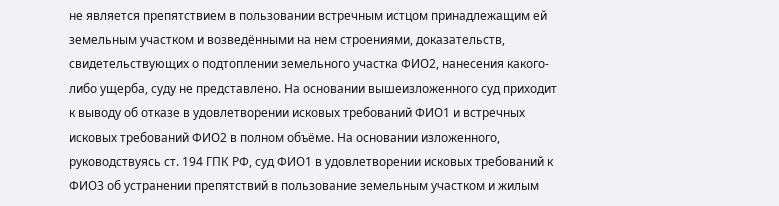не является препятствием в пользовании встречным истцом принадлежащим ей земельным участком и возведёнными на нем строениями, доказательств, свидетельствующих о подтоплении земельного участка ФИО2, нанесения какого-либо ущерба, суду не представлено. На основании вышеизложенного суд приходит к выводу об отказе в удовлетворении исковых требований ФИО1 и встречных исковых требований ФИО2 в полном объёме. На основании изложенного, руководствуясь ст. 194 ГПК РФ, суд ФИО1 в удовлетворении исковых требований к ФИО3 об устранении препятствий в пользование земельным участком и жилым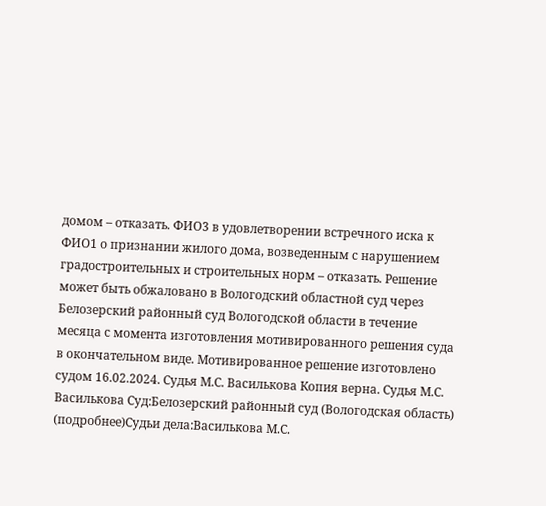домом – отказать. ФИО3 в удовлетворении встречного иска к ФИО1 о признании жилого дома, возведенным с нарушением градостроительных и строительных норм – отказать. Решение может быть обжаловано в Вологодский областной суд через Белозерский районный суд Вологодской области в течение месяца с момента изготовления мотивированного решения суда в окончательном виде. Мотивированное решение изготовлено судом 16.02.2024. Судья М.С. Василькова Копия верна. Судья М.С. Василькова Суд:Белозерский районный суд (Вологодская область) (подробнее)Судьи дела:Василькова М.С.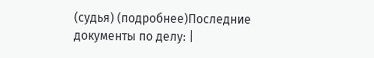(судья) (подробнее)Последние документы по делу: |